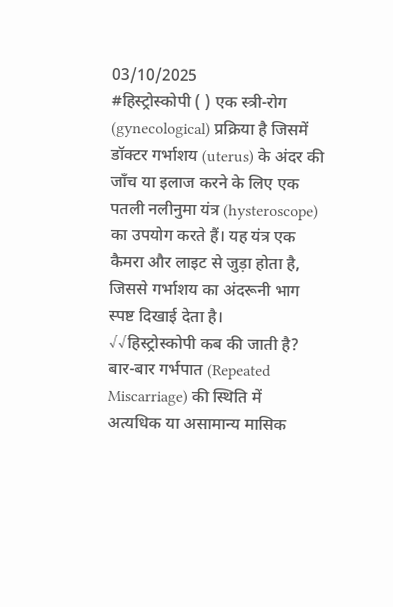03/10/2025
#हिस्ट्रोस्कोपी ( ) एक स्त्री-रोग (gynecological) प्रक्रिया है जिसमें डॉक्टर गर्भाशय (uterus) के अंदर की जाँच या इलाज करने के लिए एक पतली नलीनुमा यंत्र (hysteroscope) का उपयोग करते हैं। यह यंत्र एक कैमरा और लाइट से जुड़ा होता है, जिससे गर्भाशय का अंदरूनी भाग स्पष्ट दिखाई देता है।
√√हिस्ट्रोस्कोपी कब की जाती है?
बार-बार गर्भपात (Repeated Miscarriage) की स्थिति में
अत्यधिक या असामान्य मासिक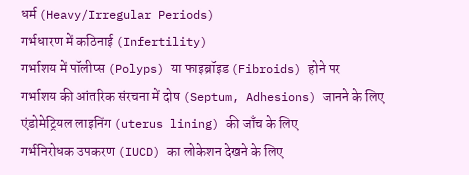धर्म (Heavy/Irregular Periods)
गर्भधारण में कठिनाई (Infertility)
गर्भाशय में पॉलीप्स (Polyps) या फाइब्रॉइड (Fibroids) होने पर
गर्भाशय की आंतरिक संरचना में दोष (Septum, Adhesions) जानने के लिए
एंडोमेट्रियल लाइनिंग (uterus lining) की जाँच के लिए
गर्भनिरोधक उपकरण (IUCD) का लोकेशन देखने के लिए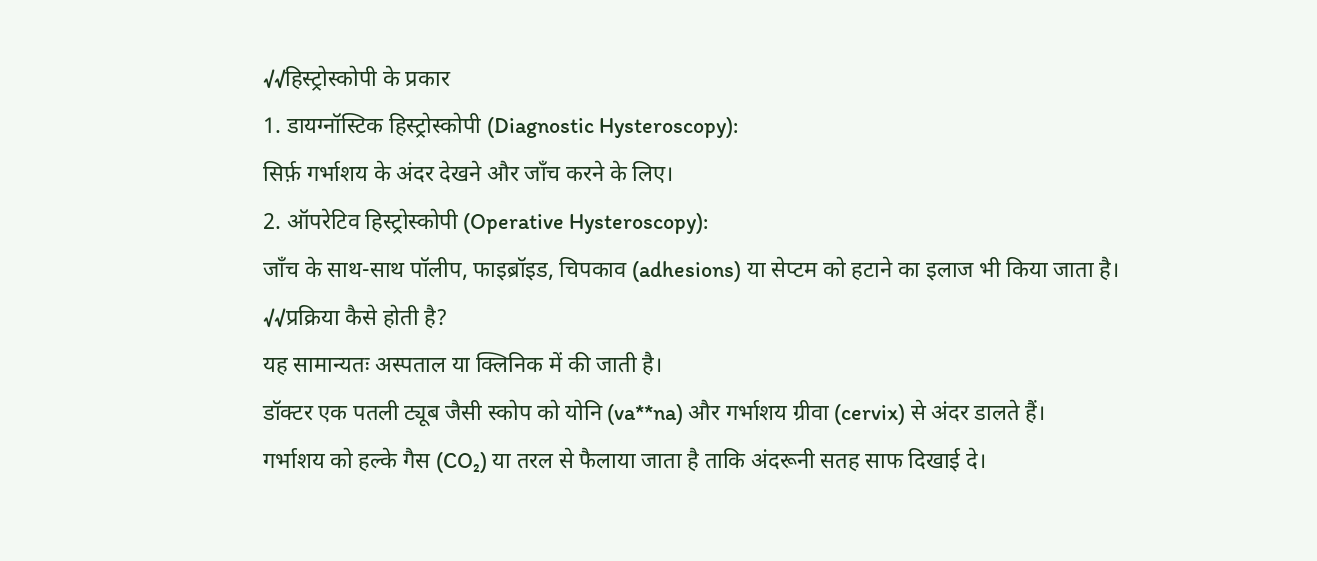√√हिस्ट्रोस्कोपी के प्रकार
1. डायग्नॉस्टिक हिस्ट्रोस्कोपी (Diagnostic Hysteroscopy):
सिर्फ़ गर्भाशय के अंदर देखने और जाँच करने के लिए।
2. ऑपरेटिव हिस्ट्रोस्कोपी (Operative Hysteroscopy):
जाँच के साथ-साथ पॉलीप, फाइब्रॉइड, चिपकाव (adhesions) या सेप्टम को हटाने का इलाज भी किया जाता है।
√√प्रक्रिया कैसे होती है?
यह सामान्यतः अस्पताल या क्लिनिक में की जाती है।
डॉक्टर एक पतली ट्यूब जैसी स्कोप को योनि (va**na) और गर्भाशय ग्रीवा (cervix) से अंदर डालते हैं।
गर्भाशय को हल्के गैस (CO₂) या तरल से फैलाया जाता है ताकि अंदरूनी सतह साफ दिखाई दे।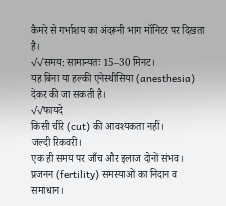कैमरे से गर्भाशय का अंदरूनी भाग मॉनिटर पर दिखता है।
√√समय: सामान्यतः 15–30 मिनट।
यह बिना या हल्की एनेस्थीसिया (anesthesia) देकर की जा सकती है।
√√फायदे
किसी चीरे (cut) की आवश्यकता नहीं।
जल्दी रिकवरी।
एक ही समय पर जाँच और इलाज दोनों संभव।
प्रजनन (fertility) समस्याओं का निदान व समाधान।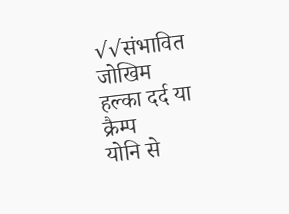√√संभावित जोखिम
हल्का दर्द या क्रैम्प
योनि से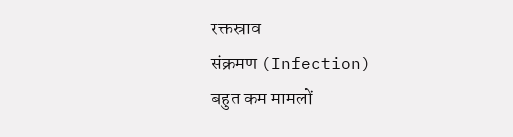रक्तस्राव
संक्रमण (Infection)
बहुत कम मामलों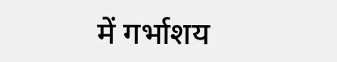में गर्भाशय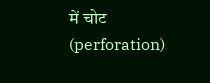में चोट (perforation)